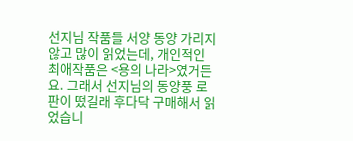선지님 작품들 서양 동양 가리지 않고 많이 읽었는데, 개인적인 최애작품은 <용의 나라>였거든요. 그래서 선지님의 동양풍 로판이 떴길래 후다닥 구매해서 읽었습니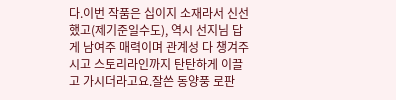다.이번 작품은 십이지 소재라서 신선했고(제기준일수도), 역시 선지님 답게 남여주 매력이며 관계성 다 챙겨주시고 스토리라인까지 탄탄하게 이끌고 가시더라고요.잘쓴 동양풍 로판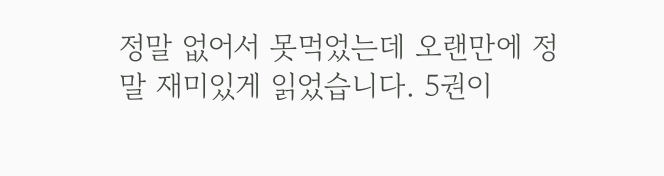정말 없어서 못먹었는데 오랜만에 정말 재미있게 읽었습니다. 5권이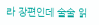라 장편인데 술술 읽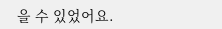을 수 있었어요.